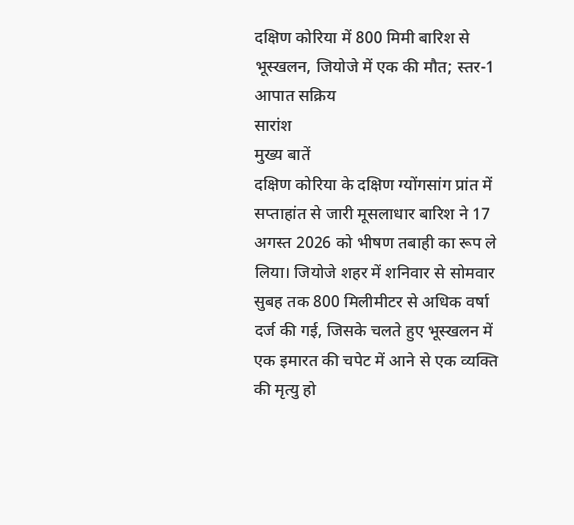दक्षिण कोरिया में 800 मिमी बारिश से भूस्खलन, जियोजे में एक की मौत; स्तर-1 आपात सक्रिय
सारांश
मुख्य बातें
दक्षिण कोरिया के दक्षिण ग्योंगसांग प्रांत में सप्ताहांत से जारी मूसलाधार बारिश ने 17 अगस्त 2026 को भीषण तबाही का रूप ले लिया। जियोजे शहर में शनिवार से सोमवार सुबह तक 800 मिलीमीटर से अधिक वर्षा दर्ज की गई, जिसके चलते हुए भूस्खलन में एक इमारत की चपेट में आने से एक व्यक्ति की मृत्यु हो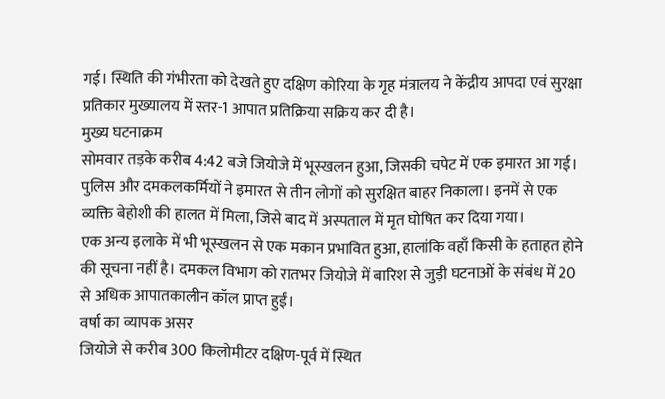गई। स्थिति की गंभीरता को देखते हुए दक्षिण कोरिया के गृह मंत्रालय ने केंद्रीय आपदा एवं सुरक्षा प्रतिकार मुख्यालय में स्तर-1 आपात प्रतिक्रिया सक्रिय कर दी है।
मुख्य घटनाक्रम
सोमवार तड़के करीब 4:42 बजे जियोजे में भूस्खलन हुआ, जिसकी चपेट में एक इमारत आ गई। पुलिस और दमकलकर्मियों ने इमारत से तीन लोगों को सुरक्षित बाहर निकाला। इनमें से एक व्यक्ति बेहोशी की हालत में मिला, जिसे बाद में अस्पताल में मृत घोषित कर दिया गया।
एक अन्य इलाके में भी भूस्खलन से एक मकान प्रभावित हुआ, हालांकि वहाँ किसी के हताहत होने की सूचना नहीं है। दमकल विभाग को रातभर जियोजे में बारिश से जुड़ी घटनाओं के संबंध में 20 से अधिक आपातकालीन कॉल प्राप्त हुईं।
वर्षा का व्यापक असर
जियोजे से करीब 300 किलोमीटर दक्षिण-पूर्व में स्थित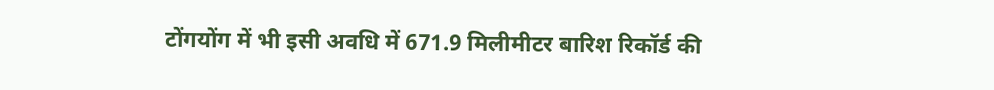टोंगयोंग में भी इसी अवधि में 671.9 मिलीमीटर बारिश रिकॉर्ड की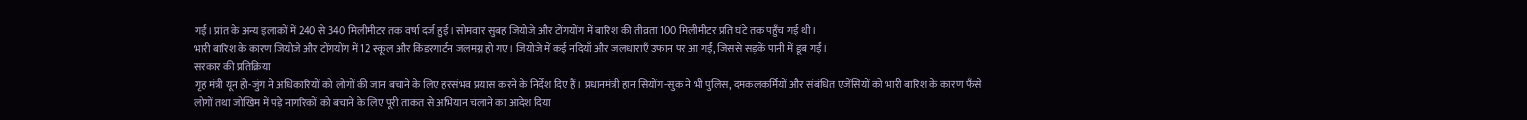गई। प्रांत के अन्य इलाकों में 240 से 340 मिलीमीटर तक वर्षा दर्ज हुई। सोमवार सुबह जियोजे और टोंगयोंग में बारिश की तीव्रता 100 मिलीमीटर प्रति घंटे तक पहुँच गई थी।
भारी बारिश के कारण जियोजे और टोंगयोंग में 12 स्कूल और किंडरगार्टन जलमग्न हो गए। जियोजे में कई नदियाँ और जलधाराएँ उफान पर आ गईं, जिससे सड़कें पानी में डूब गईं।
सरकार की प्रतिक्रिया
गृह मंत्री यून हो-जुंग ने अधिकारियों को लोगों की जान बचाने के लिए हरसंभव प्रयास करने के निर्देश दिए हैं। प्रधानमंत्री हान सियोंग-सुक ने भी पुलिस, दमकलकर्मियों और संबंधित एजेंसियों को भारी बारिश के कारण फँसे लोगों तथा जोखिम में पड़े नागरिकों को बचाने के लिए पूरी ताकत से अभियान चलाने का आदेश दिया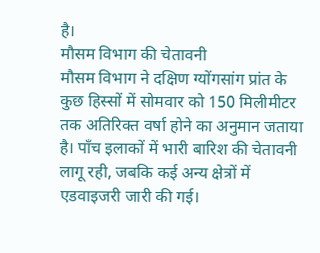है।
मौसम विभाग की चेतावनी
मौसम विभाग ने दक्षिण ग्योंगसांग प्रांत के कुछ हिस्सों में सोमवार को 150 मिलीमीटर तक अतिरिक्त वर्षा होने का अनुमान जताया है। पाँच इलाकों में भारी बारिश की चेतावनी लागू रही, जबकि कई अन्य क्षेत्रों में एडवाइजरी जारी की गई।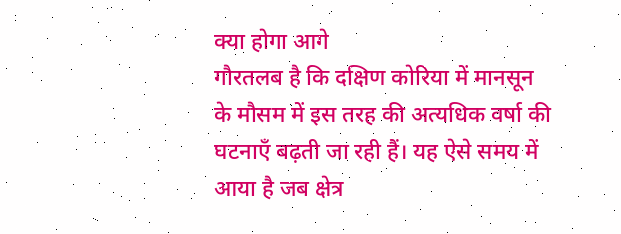क्या होगा आगे
गौरतलब है कि दक्षिण कोरिया में मानसून के मौसम में इस तरह की अत्यधिक वर्षा की घटनाएँ बढ़ती जा रही हैं। यह ऐसे समय में आया है जब क्षेत्र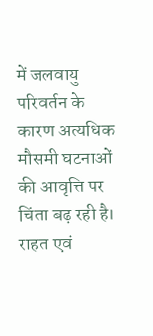में जलवायु परिवर्तन के कारण अत्यधिक मौसमी घटनाओं की आवृत्ति पर चिंता बढ़ रही है। राहत एवं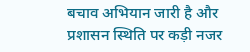बचाव अभियान जारी है और प्रशासन स्थिति पर कड़ी नजर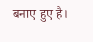बनाए हुए है।